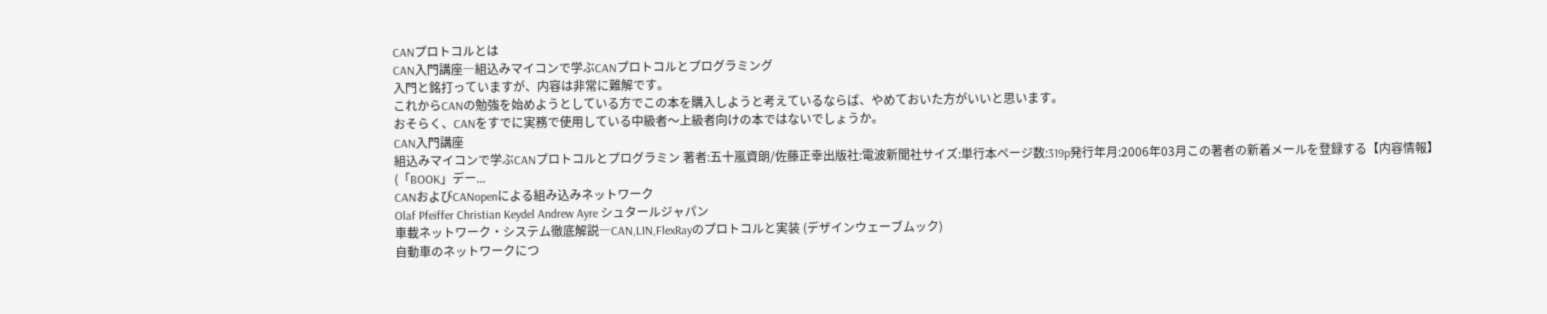CANプロトコルとは
CAN入門講座―組込みマイコンで学ぶCANプロトコルとプログラミング
入門と銘打っていますが、内容は非常に難解です。
これからCANの勉強を始めようとしている方でこの本を購入しようと考えているならば、やめておいた方がいいと思います。
おそらく、CANをすでに実務で使用している中級者〜上級者向けの本ではないでしょうか。
CAN入門講座
組込みマイコンで学ぶCANプロトコルとプログラミン 著者:五十嵐資朗/佐藤正幸出版社:電波新聞社サイズ:単行本ページ数:319p発行年月:2006年03月この著者の新着メールを登録する【内容情報】(「BOOK」デー...
CANおよびCANopenによる組み込みネットワーク
Olaf Pfeiffer Christian Keydel Andrew Ayre シュタールジャパン
車載ネットワーク・システム徹底解説―CAN,LIN,FlexRayのプロトコルと実装 (デザインウェーブムック)
自動車のネットワークにつ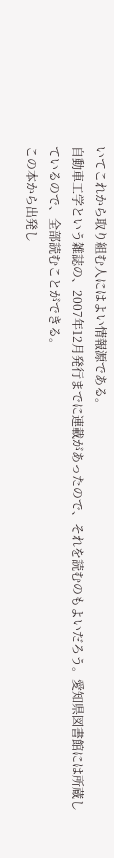いてこれから取り組む人にはよい情報源である。
自動車工学という雑誌の、2007年12月発行までに連載があったので、それを読むのもよいだろう。愛知県図書館には所蔵しているので、全部読むことができる。
この本から出発し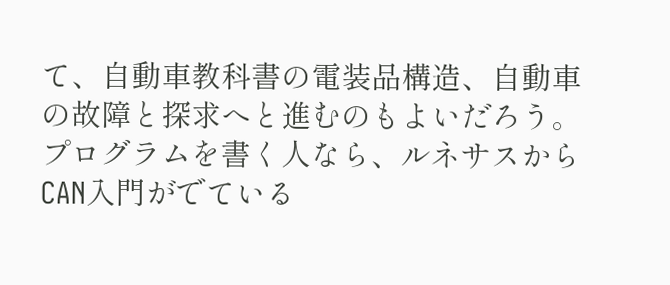て、自動車教科書の電装品構造、自動車の故障と探求へと進むのもよいだろう。
プログラムを書く人なら、ルネサスからCAN入門がでている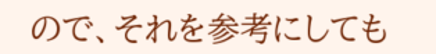ので、それを参考にしても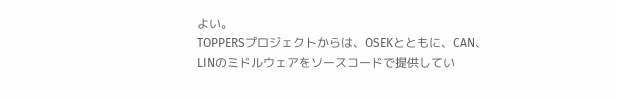よい。
TOPPERSプロジェクトからは、OSEKとともに、CAN、LINのミドルウェアをソースコードで提供してい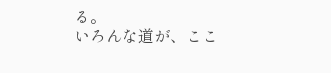る。
いろんな道が、ここ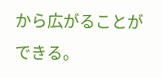から広がることができる。